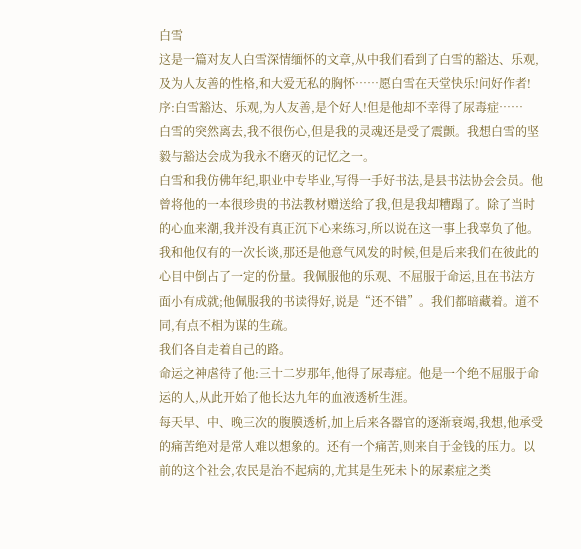白雪
这是一篇对友人白雪深情缅怀的文章,从中我们看到了白雪的豁达、乐观,及为人友善的性格,和大爱无私的胸怀……愿白雪在天堂快乐!问好作者!
序:白雪豁达、乐观,为人友善,是个好人!但是他却不幸得了尿毒症……
白雪的突然离去,我不很伤心,但是我的灵魂还是受了震颤。我想白雪的坚毅与豁达会成为我永不磨灭的记忆之一。
白雪和我仿佛年纪,职业中专毕业,写得一手好书法,是县书法协会会员。他曾将他的一本很珍贵的书法教材赠送给了我,但是我却糟蹋了。除了当时的心血来潮,我并没有真正沉下心来练习,所以说在这一事上我辜负了他。
我和他仅有的一次长谈,那还是他意气风发的时候,但是后来我们在彼此的心目中倒占了一定的份量。我佩服他的乐观、不屈服于命运,且在书法方面小有成就;他佩服我的书读得好,说是“还不错”。我们都暗藏着。道不同,有点不相为谋的生疏。
我们各自走着自己的路。
命运之神虐待了他:三十二岁那年,他得了尿毒症。他是一个绝不屈服于命运的人,从此开始了他长达九年的血液透析生涯。
每天早、中、晚三次的腹膜透析,加上后来各器官的逐渐衰竭,我想,他承受的痛苦绝对是常人难以想象的。还有一个痛苦,则来自于金钱的压力。以前的这个社会,农民是治不起病的,尤其是生死未卜的尿素症之类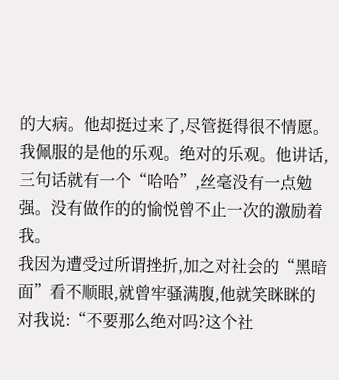的大病。他却挺过来了,尽管挺得很不情愿。
我佩服的是他的乐观。绝对的乐观。他讲话,三句话就有一个“哈哈”,丝毫没有一点勉强。没有做作的的愉悦曾不止一次的激励着我。
我因为遭受过所谓挫折,加之对社会的“黑暗面”看不顺眼,就曾牢骚满腹,他就笑眯眯的对我说:“不要那么绝对吗?这个社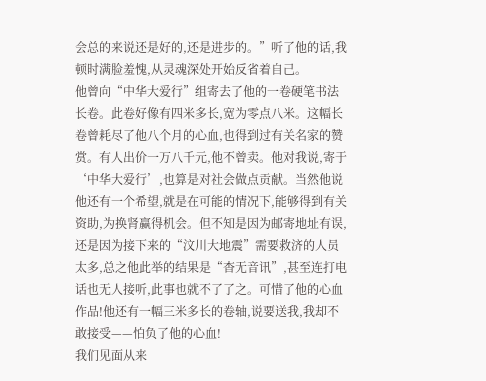会总的来说还是好的,还是进步的。”听了他的话,我顿时满脸羞愧,从灵魂深处开始反省着自己。
他曾向“中华大爱行”组寄去了他的一卷硬笔书法长卷。此卷好像有四米多长,宽为零点八米。这幅长卷曾耗尽了他八个月的心血,也得到过有关名家的赞赏。有人出价一万八千元,他不曾卖。他对我说,寄于‘中华大爱行’,也算是对社会做点贡献。当然他说他还有一个希望,就是在可能的情况下,能够得到有关资助,为换肾赢得机会。但不知是因为邮寄地址有误,还是因为接下来的“汶川大地震”需要救济的人员太多,总之他此举的结果是“杳无音讯”,甚至连打电话也无人接听,此事也就不了了之。可惜了他的心血作品!他还有一幅三米多长的卷轴,说要送我,我却不敢接受——怕负了他的心血!
我们见面从来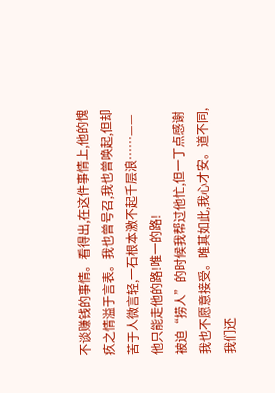不谈赚钱的事情。看得出,在这件事情上,他的愧疚之情溢于言表。我也曾号召,我也曾唤起,但却苦于人微言轻,一石根本激不起千层浪……——他只能走他的路!唯一的路!
被迫“捞人”的时候我帮过他忙,但一丁点感谢我也不愿意接受。唯其如此,我心才安。道不同,我们还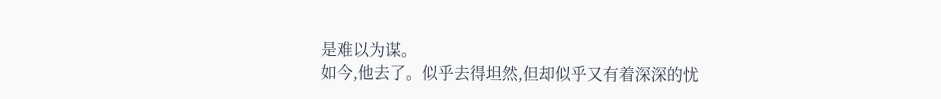是难以为谋。
如今,他去了。似乎去得坦然,但却似乎又有着深深的忧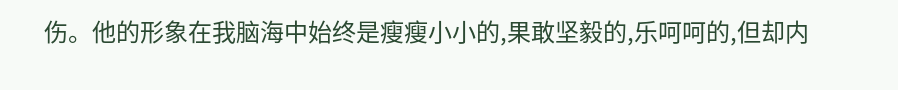伤。他的形象在我脑海中始终是瘦瘦小小的,果敢坚毅的,乐呵呵的,但却内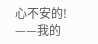心不安的!
——我的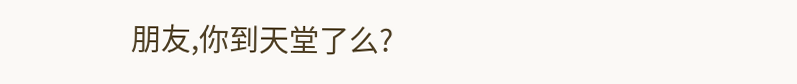朋友,你到天堂了么?